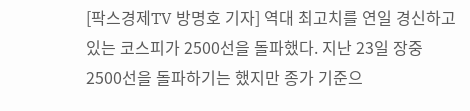[팍스경제TV 방명호 기자] 역대 최고치를 연일 경신하고 있는 코스피가 2500선을 돌파했다. 지난 23일 장중 2500선을 돌파하기는 했지만 종가 기준으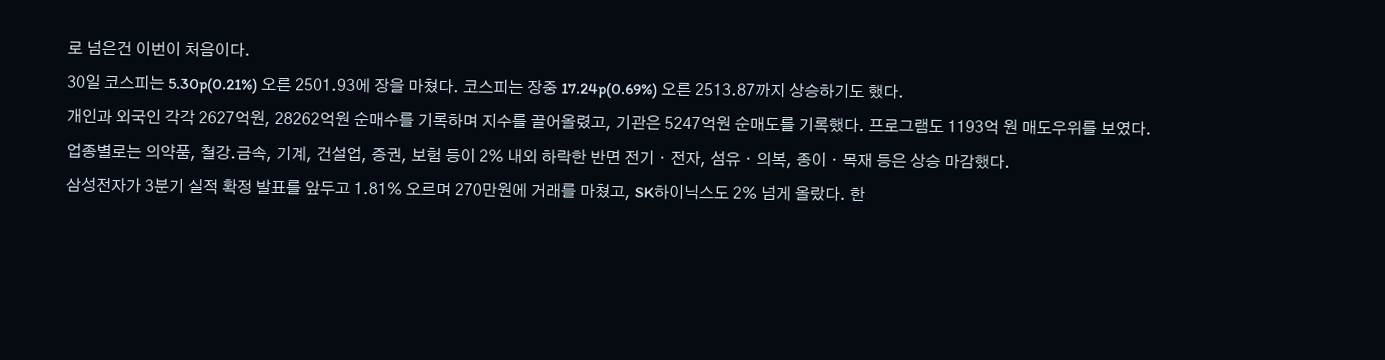로 넘은건 이번이 처음이다.
30일 코스피는 5.30p(0.21%) 오른 2501.93에 장을 마쳤다. 코스피는 장중 17.24p(0.69%) 오른 2513.87까지 상승하기도 했다.
개인과 외국인 각각 2627억원, 28262억원 순매수를 기록하며 지수를 끌어올렸고, 기관은 5247억원 순매도를 기록했다. 프로그램도 1193억 원 매도우위를 보였다.
업종별로는 의약품, 철강.금속, 기계, 건설업, 증권, 보험 등이 2% 내외 하락한 반면 전기ㆍ전자, 섬유ㆍ의복, 종이ㆍ목재 등은 상승 마감했다.
삼성전자가 3분기 실적 확정 발표를 앞두고 1.81% 오르며 270만원에 거래를 마쳤고, SK하이닉스도 2% 넘게 올랐다. 한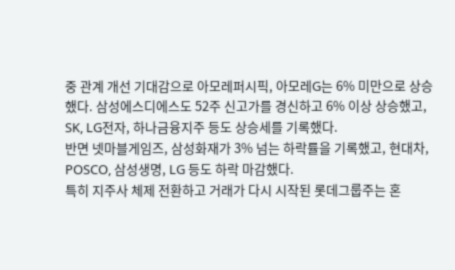중 관계 개선 기대감으로 아모레퍼시픽, 아모레G는 6% 미만으로 상승했다. 삼성에스디에스도 52주 신고가를 경신하고 6% 이상 상승했고, SK, LG전자, 하나금융지주 등도 상승세를 기록했다.
반면 넷마블게임즈, 삼성화재가 3% 넘는 하락률을 기록했고, 현대차, POSCO, 삼성생명, LG 등도 하락 마감했다.
특히 지주사 체제 전환하고 거래가 다시 시작된 롯데그룹주는 혼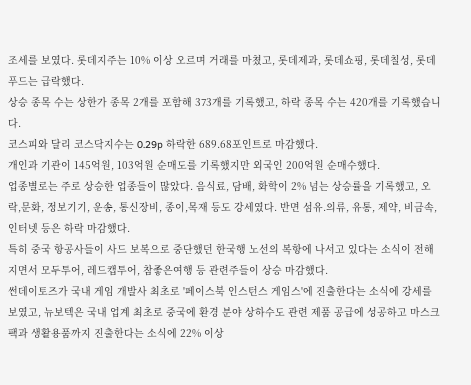조세를 보였다. 롯데지주는 10% 이상 오르며 거래를 마쳤고, 롯데제과, 롯데쇼핑, 롯데칠성, 롯데푸드는 급락했다.
상승 종목 수는 상한가 종목 2개를 포함해 373개를 기록했고, 하락 종목 수는 420개를 기록했습니다.
코스피와 달리 코스닥지수는 0.29p 하락한 689.68포인트로 마감했다.
개인과 기관이 145억원, 103억원 순매도를 기록했지만 외국인 200억원 순매수했다.
업종별로는 주로 상승한 업종들이 많았다. 음식료, 담배, 화학이 2% 넘는 상승률을 기록했고, 오락,문화, 정보기기, 운송, 통신장비, 종이,목재 등도 강세였다. 반면 섬유.의류, 유통, 제약, 비금속, 인터넷 등은 하락 마감했다.
특히 중국 항공사들이 사드 보복으로 중단했던 한국행 노선의 복항에 나서고 있다는 소식이 전해지면서 모두투어, 레드캡투어, 참좋은여행 등 관련주들이 상승 마감했다.
썬데이토즈가 국내 게임 개발사 최초로 '페이스북 인스턴스 게임스'에 진출한다는 소식에 강세를 보였고, 뉴보텍은 국내 업계 최초로 중국에 환경 분야 상하수도 관련 제품 공급에 성공하고 마스크팩과 생활용품까지 진출한다는 소식에 22% 이상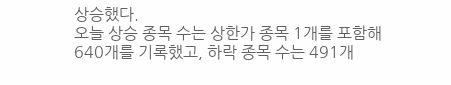상승했다.
오늘 상승 종목 수는 상한가 종목 1개를 포함해 640개를 기록했고, 하락 종목 수는 491개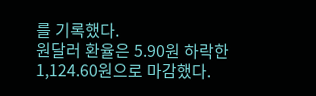를 기록했다.
원달러 환율은 5.90원 하락한 1,124.60원으로 마감했다.